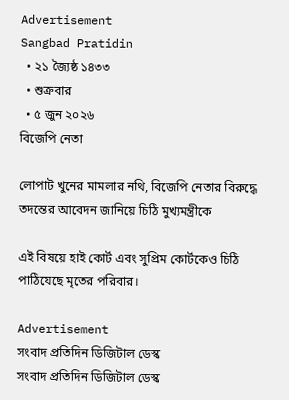Advertisement
Sangbad Pratidin
  • ২১ জ্যৈষ্ঠ ১৪৩৩
  • শুক্রবার
  • ৫ জুন ২০২৬
বিজেপি নেতা

লোপাট খুনের মামলার নথি, বিজেপি নেতার বিরুদ্ধে তদন্তের আবেদন জানিয়ে চিঠি মুখ্যমন্ত্রীকে

এই বিষয়ে হাই কোর্ট এবং সুপ্রিম কোর্টকেও চিঠি পাঠিযেছে মৃতের পরিবার।

Advertisement
সংবাদ প্রতিদিন ডিজিটাল ডেস্ক
সংবাদ প্রতিদিন ডিজিটাল ডেস্ক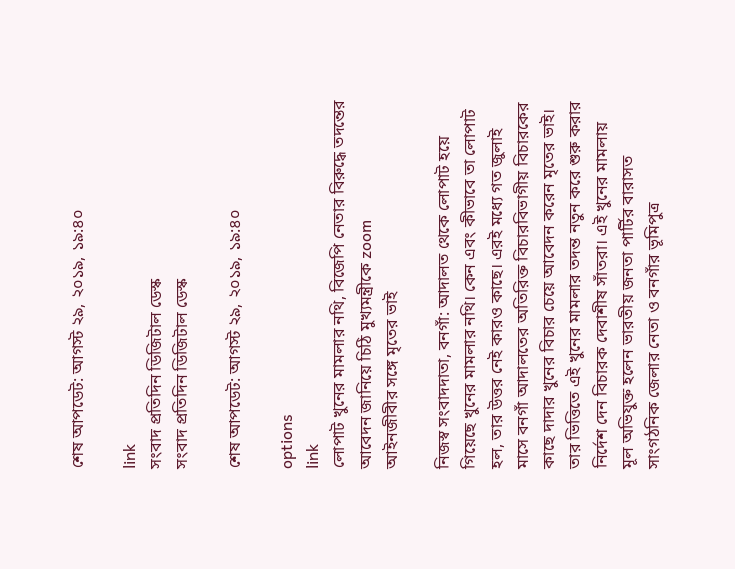শেষ আপডেট: আগস্ট ২৯, ২০১৯, ১৯:৪০

link
সংবাদ প্রতিদিন ডিজিটাল ডেস্ক
সংবাদ প্রতিদিন ডিজিটাল ডেস্ক

শেষ আপডেট: আগস্ট ২৯, ২০১৯, ১৯:৪০

options
link
লোপাট খুনের মামলার নথি, বিজেপি নেতার বিরুদ্ধে তদন্তের আবেদন জানিয়ে চিঠি মুখ্যমন্ত্রীকে zoom
আইনজীবীর সঙ্গে মৃতের ভাই

নিজস্ব সংবাদদাতা, বনগাঁ: আদালত থেকে লোপাট হয়ে গিয়েছে খুনের মামলার নথি। কেন এবং কীভাবে তা লোপাট হল, তার উত্তর নেই কারও কাছে। এরই মধ্যে গত জুলাই মাসে বনগাঁ আদালতের অতিরিক্ত বিচারবিভাগীয় বিচারকের কাছে দাদার খুনের বিচার চেয়ে আবেদন করেন মৃতের ভাই। তার ভিত্তিতে এই খুনের মামলার তদন্ত নতুন করে শুরু করার নির্দেশ দেন বিচারক দেবাশীষ সাঁতরা। এই খুনের মামলায় মূল অভিযুক্ত হলেন ভারতীয় জনতা পার্টির বারাসত সাংগঠনিক জেলার নেতা ও বনগাঁর ভূমিপুত্র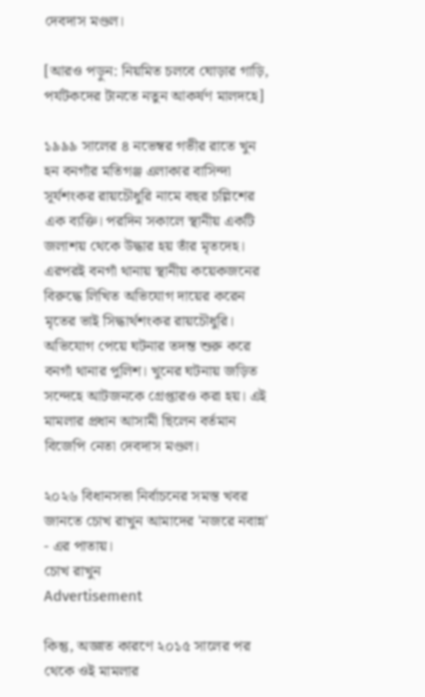দেবদাস মণ্ডল।

[আরও পড়ুন: নিয়মিত চলবে ঘোড়ার গাড়ি, পর্যটকদের টানতে নতুন আকর্ষণ মালদহে]

১৯৯৯ সালের ৪ নভেম্বর গভীর রাতে খুন হন বনগাঁর মতিগঞ্জ এলাকার বাসিন্দা সূর্যশংকর রায়চৌধুরি নামে বছর চল্লিশের এক ব্যক্তি। পরদিন সকালে স্থানীয় একটি জলাশয় থেকে উদ্ধার হয় তাঁর মৃতদেহ। এরপরই বনগাঁ থানায় স্থানীয় কয়েকজনের বিরুদ্ধে লিখিত অভিযোগ দায়ের করেন মৃতের ভাই সিদ্ধার্থশংকর রায়চৌধুরি। অভিযোগ পেয়ে ঘটনার তদন্ত শুরু করে বনগাঁ থানার পুলিশ। খুনের ঘটনায় জড়িত সন্দেহে আটজনকে গ্রেপ্তারও করা হয়। এই মামলার প্রধান আসামী ছিলেন বর্তমান বিজেপি নেতা দেবদাস মণ্ডল।

২০২৬ বিধানসভা নির্বাচনের সমস্ত খবর জানতে চোখ রাখুন আমাদের 'নজরে নবান্ন' - এর পাতায়।
চোখ রাখুন
Advertisement

কিন্তু, অজ্ঞাত কারণে ২০১৫ সালের পর থেকে ওই মামলার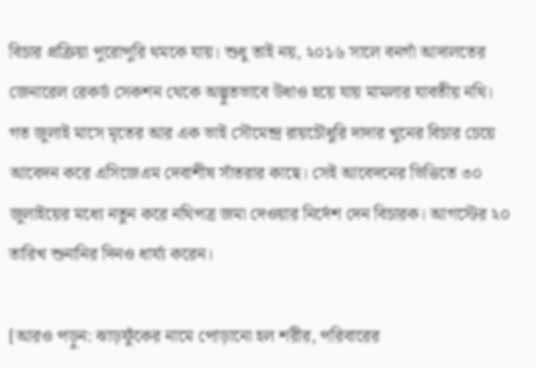বিচার প্রক্রিয়া পুরোপুরি থমকে যায়। শুধু তাই নয়, ২০১৬ সালে বনগাঁ আদালতের জেনারেল রেকর্ড সেকশন থেকে অদ্ভুতভাবে উধাও হয়ে যায় মামলার যাবতীয় নথি। গত জুলাই মাসে মৃতের আর এক ভাই সৌমেন্দ্র রায়চৌধুরি দাদার খুনের বিচার চেয়ে আবেদন করে এসিজেএম দেবাশীষ সাঁতরার কাছে। সেই আবেদনের ভিত্তিতে ৩০ জুলাইয়ের মধ্যে নতুন করে নথিপত্র জমা দেওয়ার নির্দেশ দেন বিচারক। আগস্টের ২০ তারিখ শুনানির দিনও ধার্য্য করেন।

[আরও পড়ুন: ঝাড়ফুঁকের নামে পোড়ানো হল শরীর, পরিবারের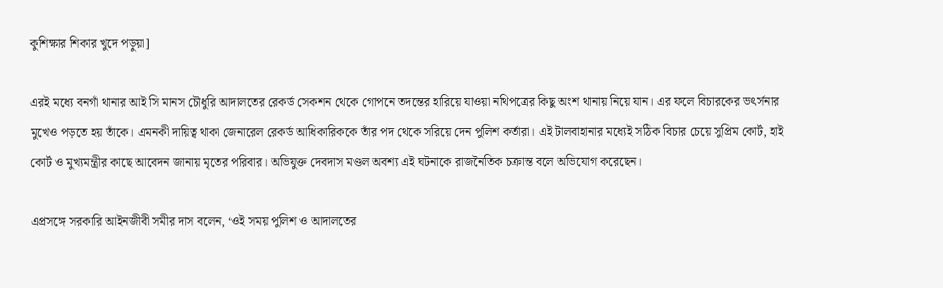কুশিক্ষার শিকার খুদে পড়ুয়া]

এরই মধ্যে বনগাঁ থানার আই সি মানস চৌধুরি আদালতের রেকর্ড সেকশন থেকে গোপনে তদন্তের হারিয়ে যাওয়া নথিপত্রের কিছু অংশ থানায় নিয়ে যান। এর ফলে বিচারকের ভৎর্সনার মুখেও পড়তে হয় তাঁকে। এমনকী দায়িত্ব থাকা জেনারেল রেকর্ড আধিকারিককে তাঁর পদ থেকে সরিয়ে দেন পুলিশ কর্তারা। এই টালবাহানার মধ্যেই সঠিক বিচার চেয়ে সুপ্রিম কোর্ট, হাই কোর্ট ও মুখ্যমন্ত্রীর কাছে আবেদন জানায় মৃতের পরিবার। অভিযুক্ত দেবদাস মণ্ডল অবশ্য এই ঘটনাকে রাজনৈতিক চক্রান্ত বলে অভিযোগ করেছেন।

এপ্রসঙ্গে সরকারি আইনজীবী সমীর দাস বলেন, ‘ওই সময় পুলিশ ও আদালতের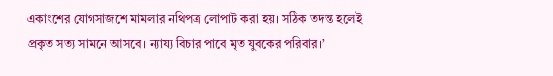একাংশের যোগসাজশে মামলার নথিপত্র লোপাট করা হয়। সঠিক তদন্ত হলেই প্রকৃত সত্য সামনে আসবে। ন্যায্য বিচার পাবে মৃত যুবকের পরিবার।’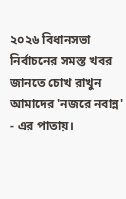২০২৬ বিধানসভা নির্বাচনের সমস্ত খবর জানতে চোখ রাখুন আমাদের 'নজরে নবান্ন' - এর পাতায়।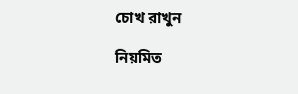চোখ রাখুন

নিয়মিত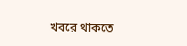খবরে থাকতে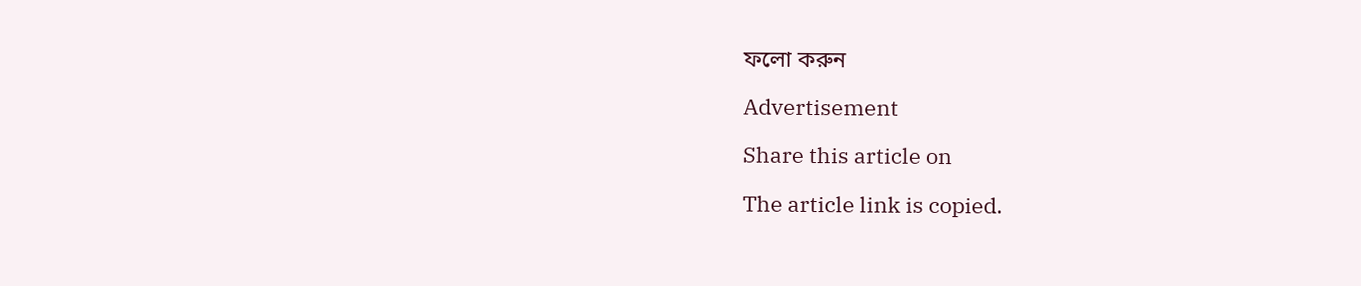ফলো করুন

Advertisement

Share this article on

The article link is copied.